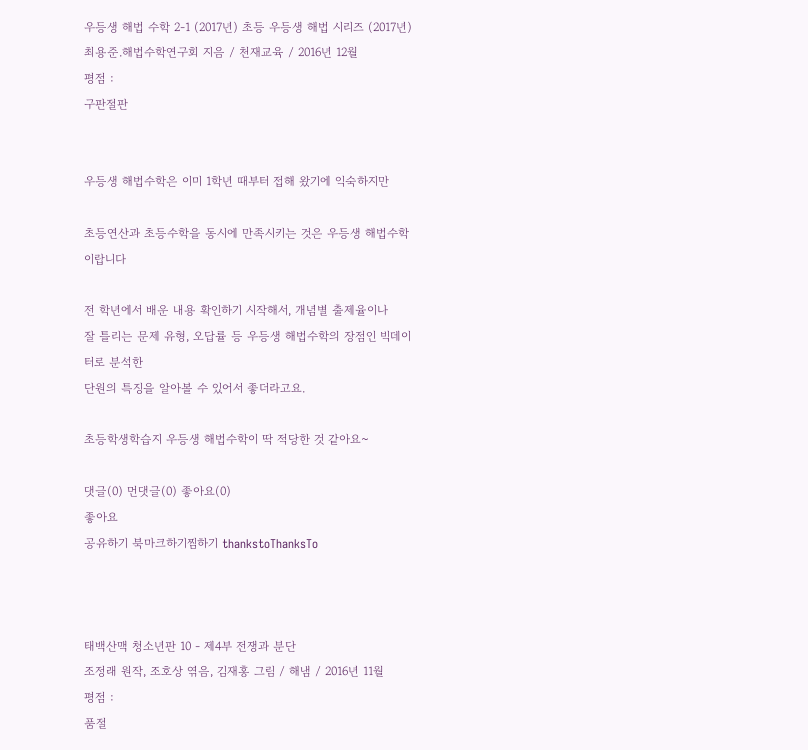우등생 해법 수학 2-1 (2017년) 초등 우등생 해법 시리즈 (2017년)
최용준.해법수학연구회 지음 / 천재교육 / 2016년 12월
평점 :
구판절판


우등생 해법수학은 이미 1학년 때부터 접해 왔기에 익숙하지만

초등연산과 초등수학을 동시에 만족시키는 것은 우등생 해법수학이랍니다

전 학년에서 배운 내용 확인하기 시작해서, 개념별 출제율이나
잘 틀리는 문제 유형, 오답률 등 우등생 해법수학의 장점인 빅데이터로 분석한
단원의 특징을 알아볼 수 있어서 좋더라고요.

초등학생학습지 우등생 해법수학이 딱 적당한 것 같아요~

댓글(0) 먼댓글(0) 좋아요(0)
좋아요
공유하기 북마크하기찜하기 thankstoThanksTo



태백산맥 청소년판 10 - 제4부 전쟁과 분단
조정래 원작, 조호상 엮음, 김재홍 그림 / 해냄 / 2016년 11월
평점 :
품절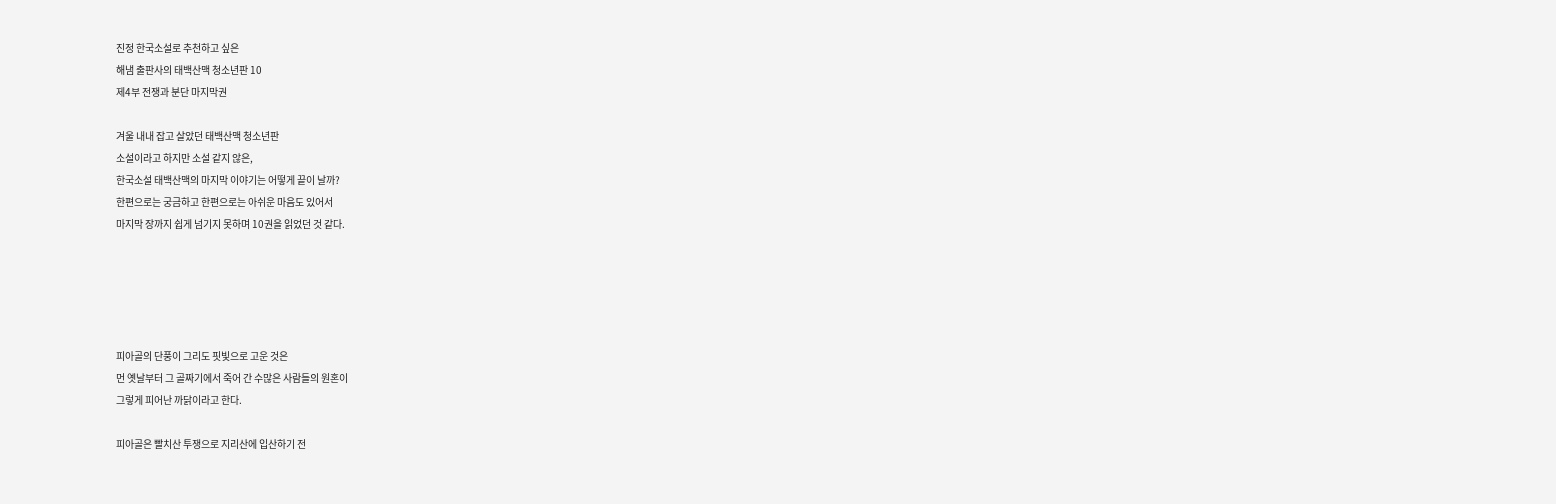진정 한국소설로 추천하고 싶은
해냄 출판사의 태백산맥 청소년판 10
제4부 전쟁과 분단 마지막권

겨울 내내 잡고 살았던 태백산맥 청소년판
소설이라고 하지만 소설 같지 않은,
한국소설 태백산맥의 마지막 이야기는 어떻게 끝이 날까?
한편으로는 궁금하고 한편으로는 아쉬운 마음도 있어서
마지막 장까지 쉽게 넘기지 못하며 10권을 읽었던 것 같다.





피아골의 단풍이 그리도 핏빛으로 고운 것은
먼 옛날부터 그 골짜기에서 죽어 간 수많은 사람들의 원혼이
그렇게 피어난 까닭이라고 한다.

피아골은 빨치산 투쟁으로 지리산에 입산하기 전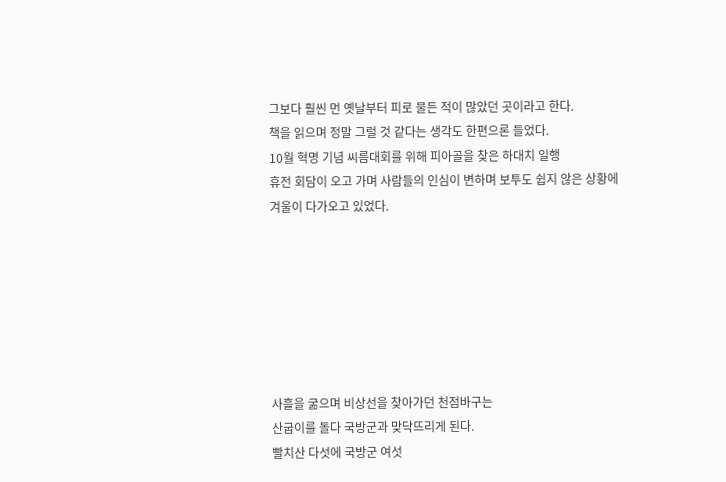그보다 훨씬 먼 옛날부터 피로 물든 적이 많았던 곳이라고 한다.
책을 읽으며 정말 그럴 것 같다는 생각도 한편으론 들었다.
10월 혁명 기념 씨름대회를 위해 피아골을 찾은 하대치 일행
휴전 회담이 오고 가며 사람들의 인심이 변하며 보투도 쉽지 않은 상황에
겨울이 다가오고 있었다.







사흘을 굶으며 비상선을 찾아가던 천점바구는
산굽이를 돌다 국방군과 맞닥뜨리게 된다.
빨치산 다섯에 국방군 여섯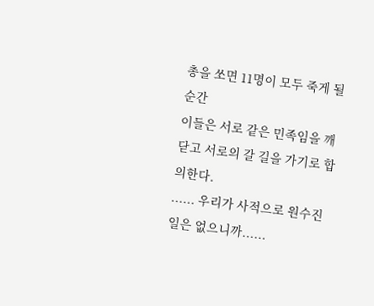총을 쏘면 11명이 모두 죽게 될 순간
이들은 서로 같은 민족임을 깨닫고 서로의 갈 길을 가기로 합의한다.
...... 우리가 사적으로 원수진 일은 없으니까......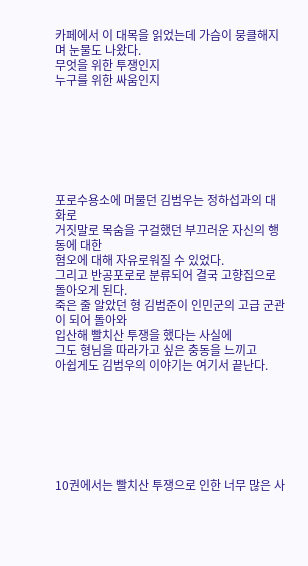카페에서 이 대목을 읽었는데 가슴이 뭉클해지며 눈물도 나왔다.
무엇을 위한 투쟁인지
누구를 위한 싸움인지







포로수용소에 머물던 김범우는 정하섭과의 대화로
거짓말로 목숨을 구걸했던 부끄러운 자신의 행동에 대한
혐오에 대해 자유로워질 수 있었다.
그리고 반공포로로 분류되어 결국 고향집으로 돌아오게 된다.
죽은 줄 알았던 형 김범준이 인민군의 고급 군관이 되어 돌아와
입산해 빨치산 투쟁을 했다는 사실에
그도 형님을 따라가고 싶은 충동을 느끼고
아쉽게도 김범우의 이야기는 여기서 끝난다.







10권에서는 빨치산 투쟁으로 인한 너무 많은 사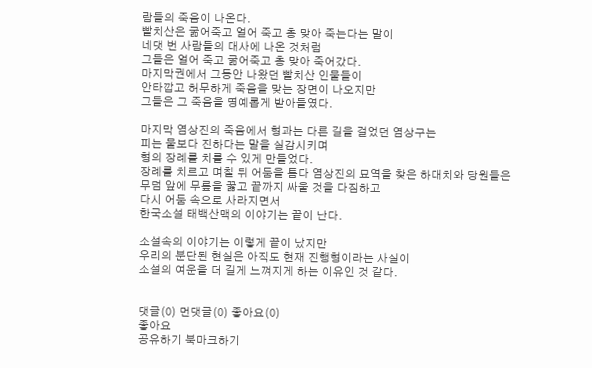람들의 죽음이 나온다.
빨치산은 굶어죽고 얼어 죽고 총 맞아 죽는다는 말이
네댓 번 사람들의 대사에 나온 것처럼
그들은 얼어 죽고 굶어죽고 총 맞아 죽어갔다.
마지막권에서 그동안 나왔던 빨치산 인물들이
안타깝고 허무하게 죽음을 맞는 장면이 나오지만
그들은 그 죽음을 명예롭게 받아들였다.

마지막 염상진의 죽음에서 형과는 다른 길을 걸었던 염상구는
피는 물보다 진하다는 말을 실감시키며
형의 장례를 치를 수 있게 만들었다.
장례를 치르고 며칠 뒤 어둠을 틈다 염상진의 묘역을 찾은 하대치와 당원들은
무덤 앞에 무릎을 꿇고 끝까지 싸울 것을 다짐하고
다시 어둠 속으로 사라지면서
한국소설 태백산맥의 이야기는 끝이 난다.

소설속의 이야기는 이렇게 끝이 났지만
우리의 분단된 현실은 아직도 현재 진행형이라는 사실이
소설의 여운을 더 길게 느껴지게 하는 이유인 것 같다.


댓글(0) 먼댓글(0) 좋아요(0)
좋아요
공유하기 북마크하기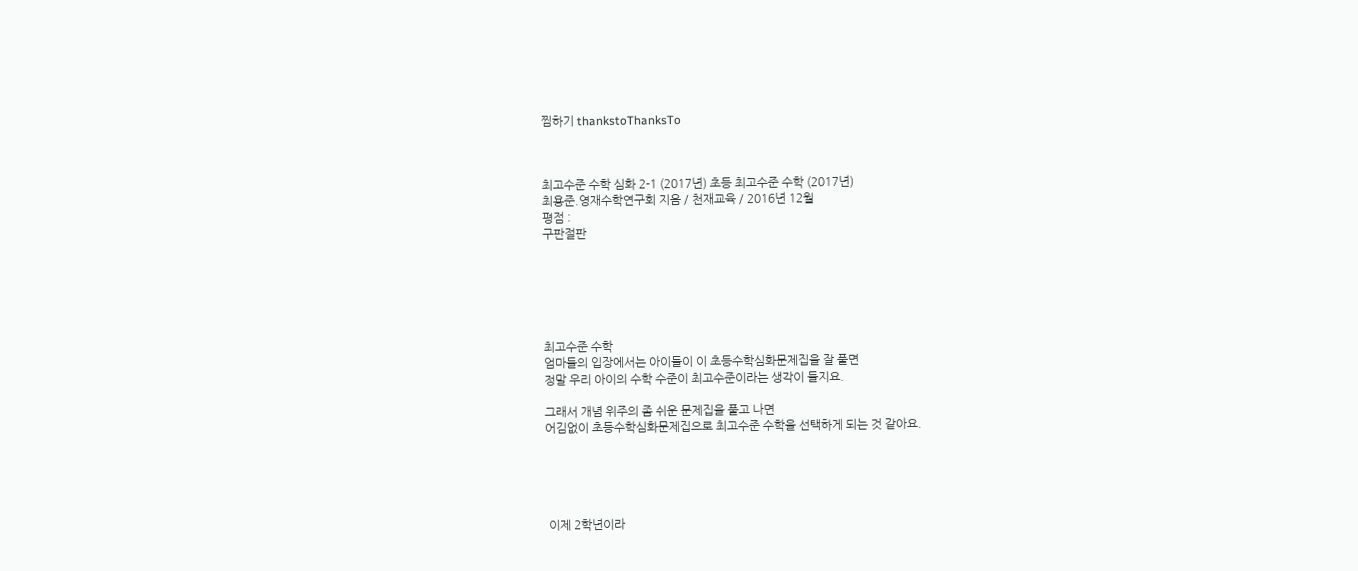찜하기 thankstoThanksTo



최고수준 수학 심화 2-1 (2017년) 초등 최고수준 수학 (2017년)
최용준.영재수학연구회 지음 / 천재교육 / 2016년 12월
평점 :
구판절판






최고수준 수학
엄마들의 입장에서는 아이들이 이 초등수학심화문제집을 잘 풀면
정말 우리 아이의 수학 수준이 최고수준이라는 생각이 들지요.

그래서 개념 위주의 좀 쉬운 문제집을 풀고 나면
어김없이 초등수학심화문제집으로 최고수준 수학을 선택하게 되는 것 같아요.





 이제 2학년이라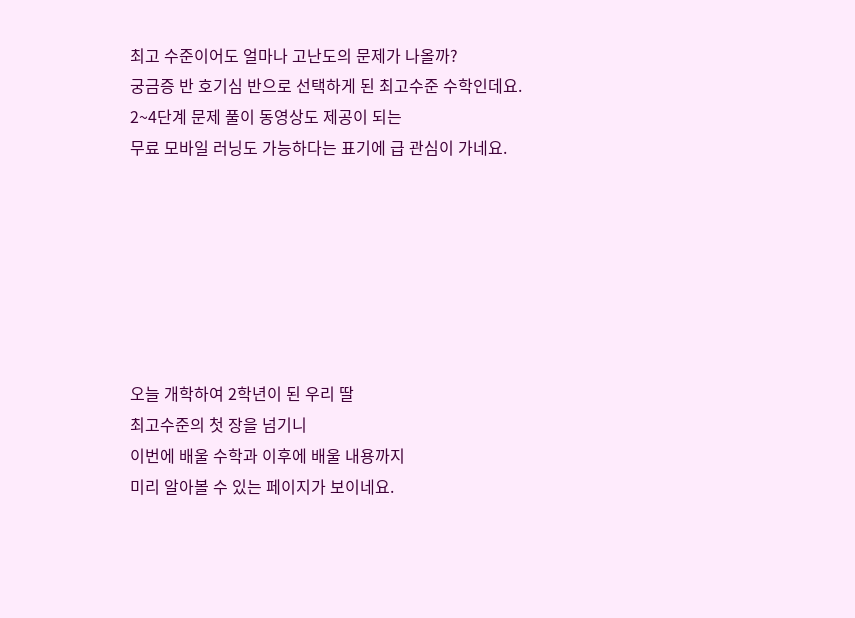최고 수준이어도 얼마나 고난도의 문제가 나올까?
궁금증 반 호기심 반으로 선택하게 된 최고수준 수학인데요.
2~4단계 문제 풀이 동영상도 제공이 되는
무료 모바일 러닝도 가능하다는 표기에 급 관심이 가네요.







오늘 개학하여 2학년이 된 우리 딸
최고수준의 첫 장을 넘기니
이번에 배울 수학과 이후에 배울 내용까지
미리 알아볼 수 있는 페이지가 보이네요.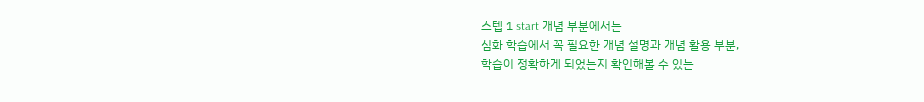스텝 1 start 개념 부분에서는
심화 학습에서 꼭 필요한 개념 설명과 개념 활용 부분,
학습이 정확하게 되었는지 확인해볼 수 있는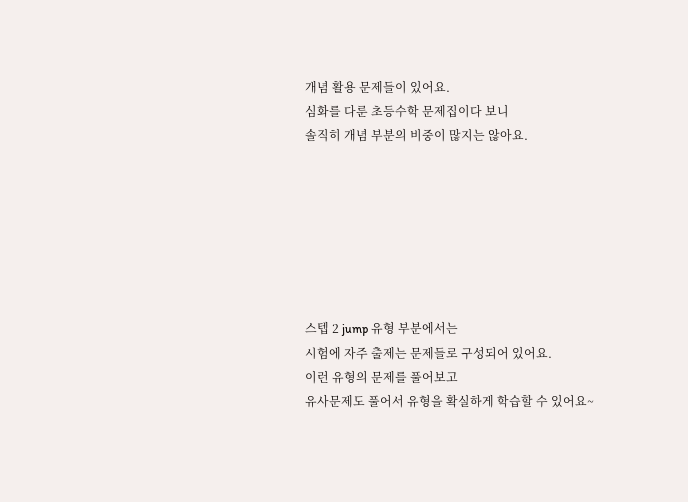개념 활용 문제들이 있어요.
심화를 다룬 초등수학 문제집이다 보니
솔직히 개념 부분의 비중이 많지는 않아요.







스텝 2 jump 유형 부분에서는
시험에 자주 출제는 문제들로 구성되어 있어요.
이런 유형의 문제를 풀어보고
유사문제도 풀어서 유형을 확실하게 학습할 수 있어요~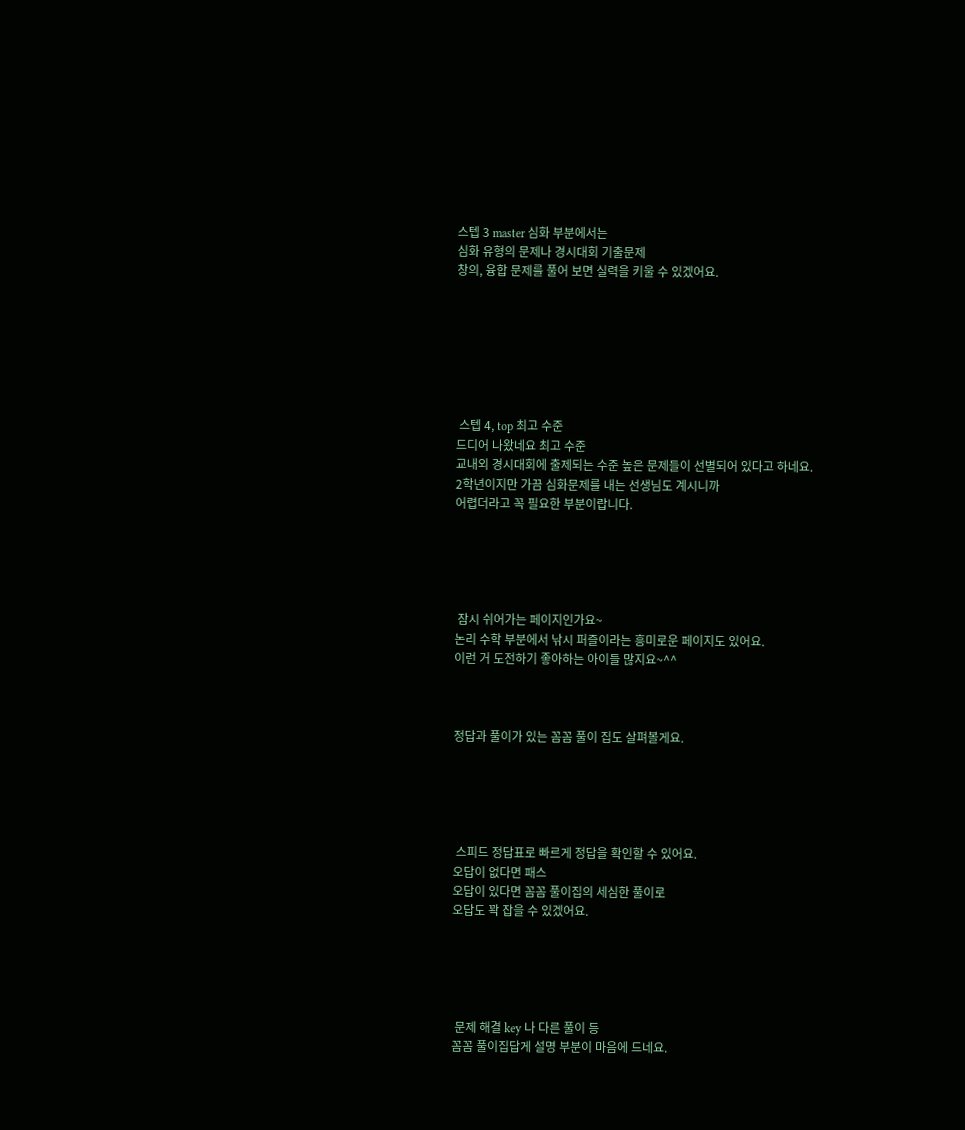스텝 3 master 심화 부분에서는
심화 유형의 문제나 경시대회 기출문제
창의, 융합 문제를 풀어 보면 실력을 키울 수 있겠어요.







 스텝 4, top 최고 수준
드디어 나왔네요 최고 수준
교내외 경시대회에 출제되는 수준 높은 문제들이 선별되어 있다고 하네요.
2학년이지만 가끔 심화문제를 내는 선생님도 계시니까
어렵더라고 꼭 필요한 부분이랍니다.





 잠시 쉬어가는 페이지인가요~
논리 수학 부분에서 낚시 퍼즐이라는 흥미로운 페이지도 있어요.
이런 거 도전하기 좋아하는 아이들 많지요~^^



정답과 풀이가 있는 꼼꼼 풀이 집도 살펴볼게요.





 스피드 정답표로 빠르게 정답을 확인할 수 있어요.
오답이 없다면 패스
오답이 있다면 꼼꼼 풀이집의 세심한 풀이로
오답도 꽉 잡을 수 있겠어요.





 문제 해결 key 나 다른 풀이 등
꼼꼼 풀이집답게 설명 부분이 마음에 드네요.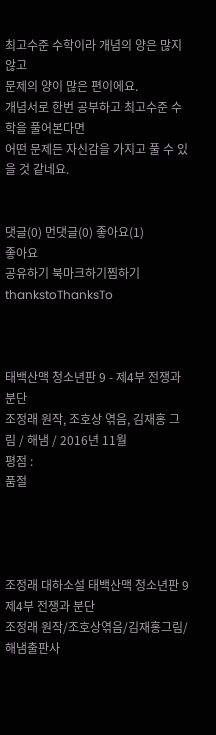최고수준 수학이라 개념의 양은 많지 않고
문제의 양이 많은 편이에요.
개념서로 한번 공부하고 최고수준 수학을 풀어본다면
어떤 문제든 자신감을 가지고 풀 수 있을 것 같네요.


댓글(0) 먼댓글(0) 좋아요(1)
좋아요
공유하기 북마크하기찜하기 thankstoThanksTo



태백산맥 청소년판 9 - 제4부 전쟁과 분단
조정래 원작, 조호상 엮음, 김재홍 그림 / 해냄 / 2016년 11월
평점 :
품절




조정래 대하소설 태백산맥 청소년판 9
제4부 전쟁과 분단
조정래 원작/조호상엮음/김재홍그림/해냄출판사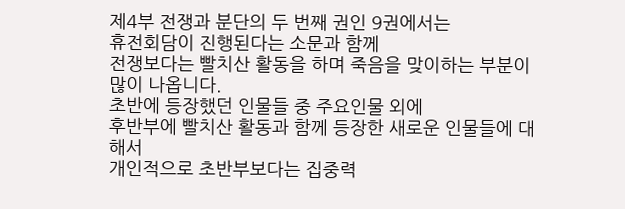제4부 전쟁과 분단의 두 번째 권인 9권에서는
휴전회담이 진행된다는 소문과 함께
전쟁보다는 빨치산 활동을 하며 죽음을 맞이하는 부분이 많이 나옵니다.
초반에 등장했던 인물들 중 주요인물 외에
후반부에 빨치산 활동과 함께 등장한 새로운 인물들에 대해서
개인적으로 초반부보다는 집중력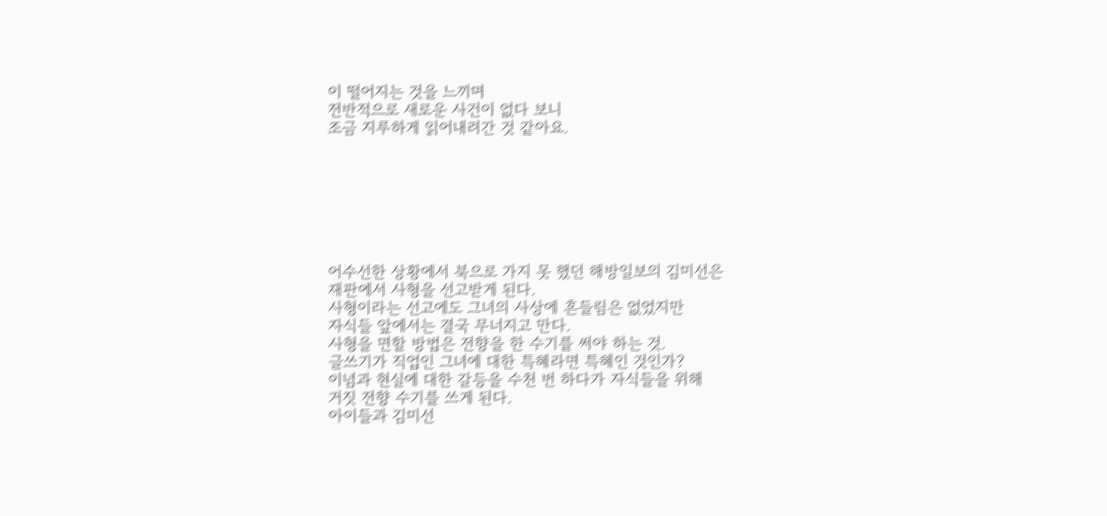이 떨어지는 것을 느끼며
전반적으로 새로운 사건이 없다 보니
조금 지루하게 읽어내려간 것 같아요.







어수선한 상황에서 북으로 가지 못 했던 해방일보의 김미선은
재판에서 사형을 선고받게 된다.
사형이라는 선고에도 그녀의 사상에 흔들림은 없었지만
자식들 앞에서는 결국 무너지고 만다.
사형을 면할 방법은 전향을 한 수기를 써야 하는 것.
글쓰기가 직업인 그녀에 대한 특혜라면 특혜인 것인가?
이념과 현실에 대한 갈등을 수천 번 하다가 자식들을 위해
거짓 전향 수기를 쓰게 된다.
아이들과 김미선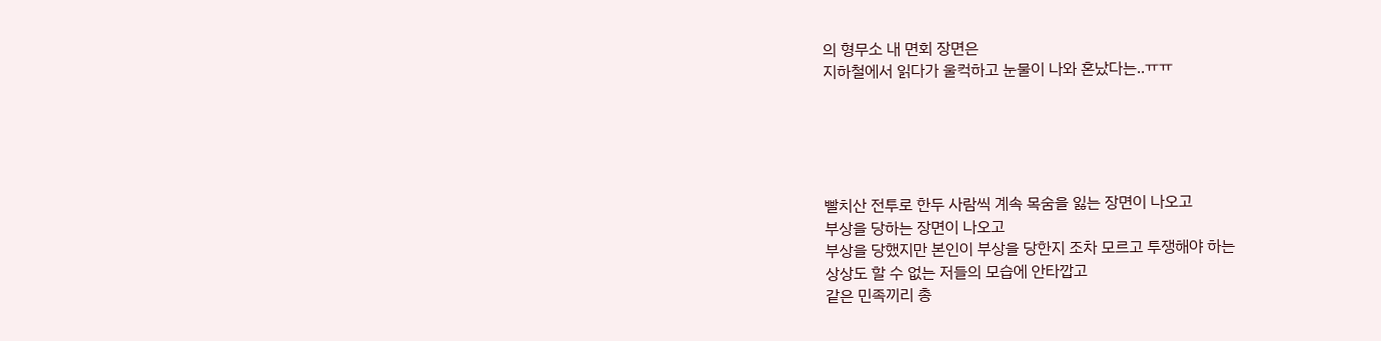의 형무소 내 면회 장면은
지하철에서 읽다가 울컥하고 눈물이 나와 혼났다는..ㅠㅠ





빨치산 전투로 한두 사람씩 계속 목숨을 잃는 장면이 나오고
부상을 당하는 장면이 나오고
부상을 당했지만 본인이 부상을 당한지 조차 모르고 투쟁해야 하는
상상도 할 수 없는 저들의 모습에 안타깝고
같은 민족끼리 총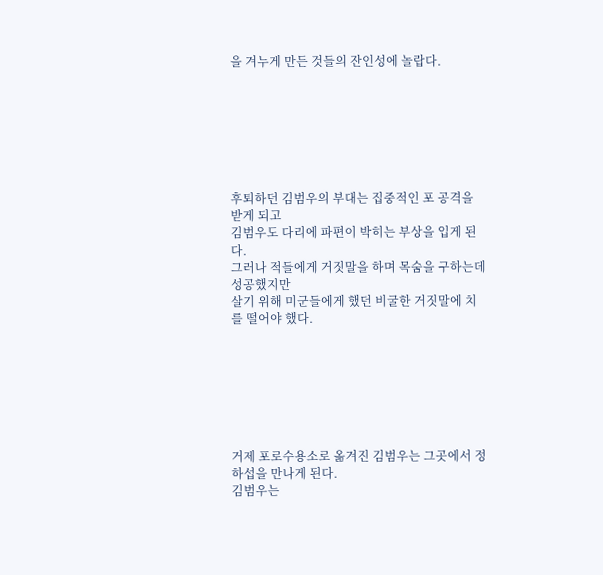을 겨누게 만든 것들의 잔인성에 놀랍다.







후퇴하던 김범우의 부대는 집중적인 포 공격을 받게 되고
김범우도 다리에 파편이 박히는 부상을 입게 된다.
그러나 적들에게 거짓말을 하며 목숨을 구하는데 성공했지만
살기 위해 미군들에게 했던 비굴한 거짓말에 치를 떨어야 했다.







거제 포로수용소로 옮겨진 김범우는 그곳에서 정하섭을 만나게 된다.
김범우는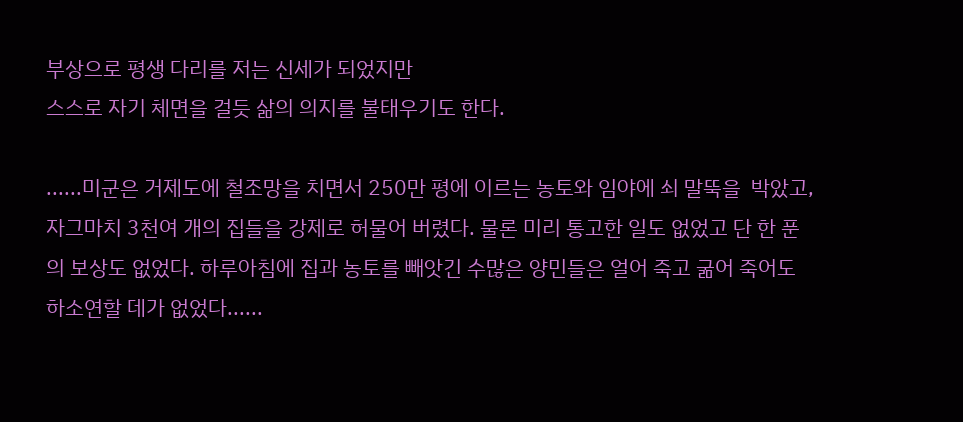부상으로 평생 다리를 저는 신세가 되었지만
스스로 자기 체면을 걸듯 삶의 의지를 불태우기도 한다.

......미군은 거제도에 철조망을 치면서 250만 평에 이르는 농토와 임야에 쇠 말뚝을  박았고, 자그마치 3천여 개의 집들을 강제로 허물어 버렸다. 물론 미리 통고한 일도 없었고 단 한 푼의 보상도 없었다. 하루아침에 집과 농토를 빼앗긴 수많은 양민들은 얼어 죽고 굶어 죽어도 하소연할 데가 없었다......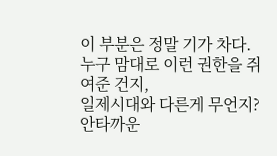이 부분은 정말 기가 차다.
누구 맘대로 이런 권한을 쥐여준 건지,
일제시대와 다른게 무언지? 안타까운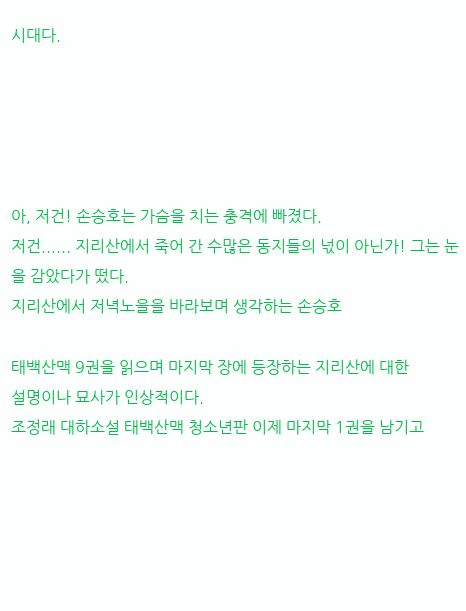시대다.





아, 저건! 손승호는 가슴을 치는 충격에 빠졌다.
저건...... 지리산에서 죽어 간 수많은 동지들의 넋이 아닌가! 그는 눈을 감았다가 떴다.
지리산에서 저녁노을을 바라보며 생각하는 손승호

태백산맥 9권을 읽으며 마지막 장에 등장하는 지리산에 대한
설명이나 묘사가 인상적이다.
조정래 대하소설 태백산맥 청소년판 이제 마지막 1권을 남기고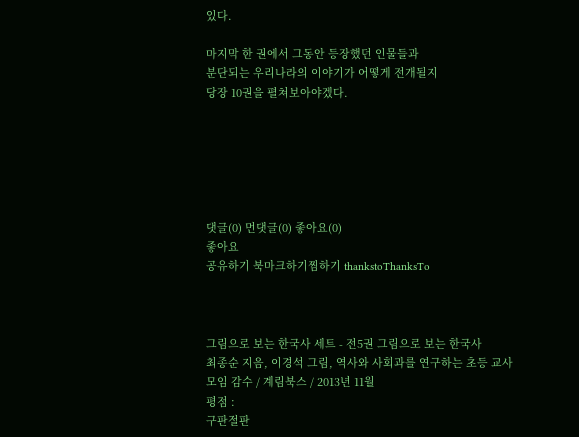있다.

마지막 한 권에서 그동안 등장했던 인물들과
분단되는 우리나라의 이야기가 어떻게 전개될지
당장 10권을 펼쳐보아야겠다.






댓글(0) 먼댓글(0) 좋아요(0)
좋아요
공유하기 북마크하기찜하기 thankstoThanksTo



그림으로 보는 한국사 세트 - 전5권 그림으로 보는 한국사
최종순 지음, 이경석 그림, 역사와 사회과를 연구하는 초등 교사 모임 감수 / 계림북스 / 2013년 11월
평점 :
구판절판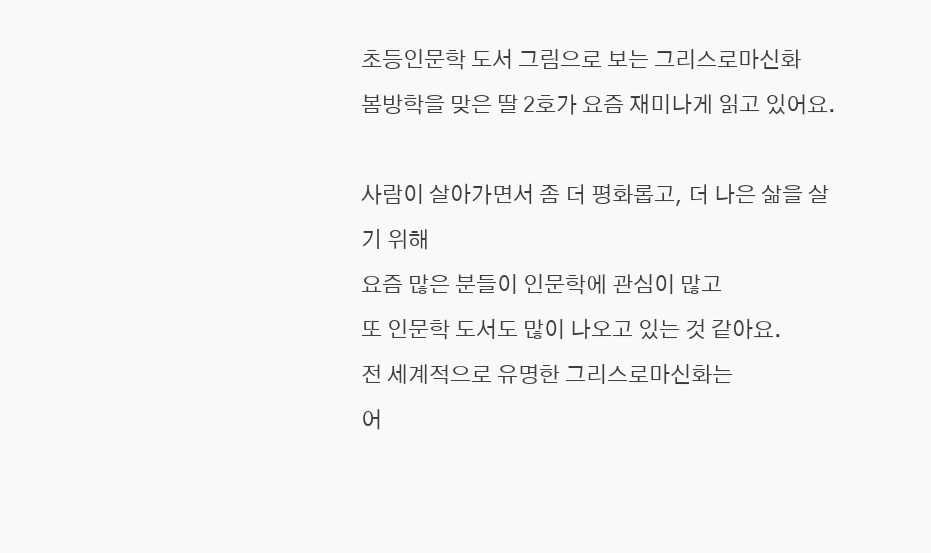초등인문학 도서 그림으로 보는 그리스로마신화
봄방학을 맞은 딸 2호가 요즘 재미나게 읽고 있어요.

사람이 살아가면서 좀 더 평화롭고, 더 나은 삶을 살기 위해
요즘 많은 분들이 인문학에 관심이 많고
또 인문학 도서도 많이 나오고 있는 것 같아요.
전 세계적으로 유명한 그리스로마신화는
어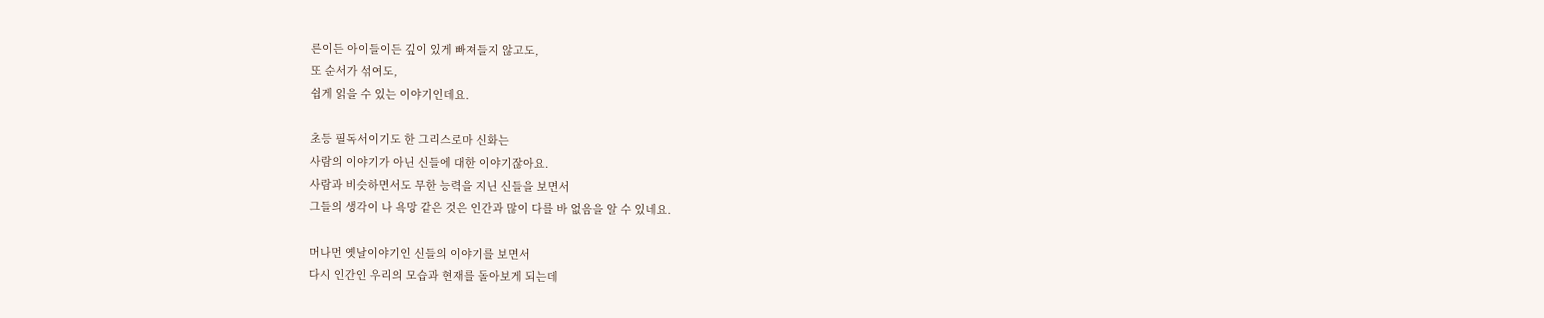른이든 아이들이든 깊이 있게 빠져들지 않고도,
또 순서가 섞여도,
쉽게 읽을 수 있는 이야기인데요.

초등 필독서이기도 한 그리스로마 신화는
사람의 이야기가 아닌 신들에 대한 이야기잖아요.
사람과 비슷하면서도 무한 능력을 지닌 신들을 보면서
그들의 생각이 나 욕망 같은 것은 인간과 많이 다를 바 없음을 알 수 있네요.

머나먼 옛날이야기인 신들의 이야기를 보면서
다시 인간인 우리의 모습과 현재를 돌아보게 되는데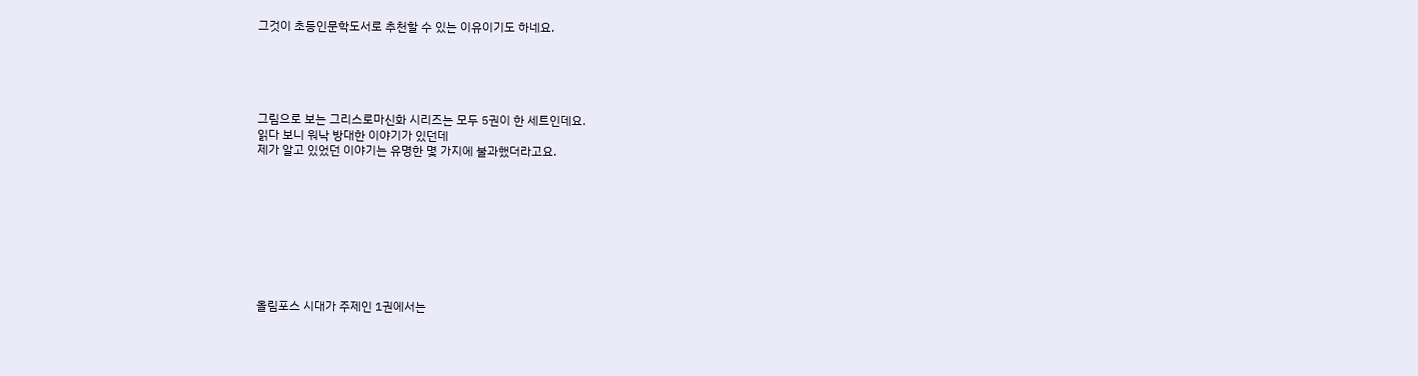그것이 초등인문학도서로 추천할 수 있는 이유이기도 하네요.





그림으로 보는 그리스로마신화 시리즈는 모두 5권이 한 세트인데요.
읽다 보니 워낙 방대한 이야기가 있던데
제가 알고 있었던 이야기는 유명한 몇 가지에 불과했더라고요.









올림포스 시대가 주제인 1권에서는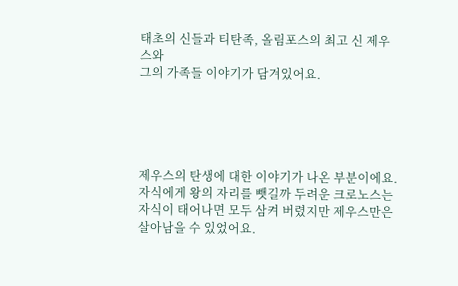태초의 신들과 티탄족, 올림포스의 최고 신 제우스와
그의 가족들 이야기가 담겨있어요.





제우스의 탄생에 대한 이야기가 나온 부분이에요.
자식에게 왕의 자리를 뺏길까 두려운 크로노스는
자식이 태어나면 모두 삼켜 버렸지만 제우스만은 살아남을 수 있었어요.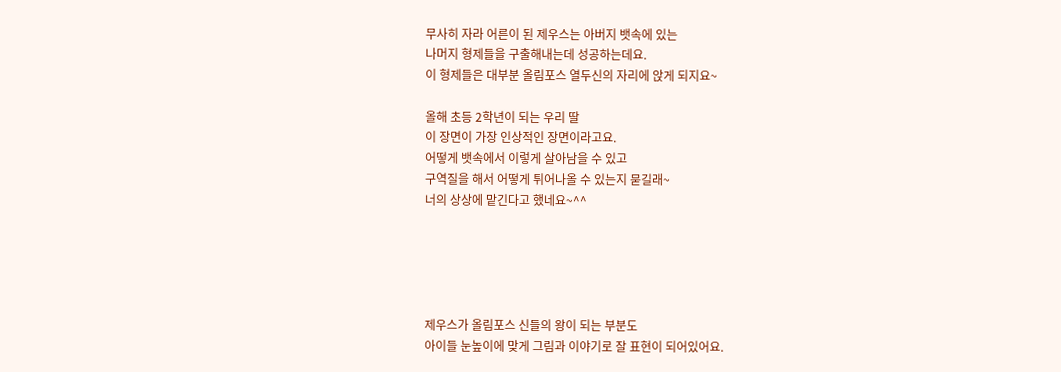무사히 자라 어른이 된 제우스는 아버지 뱃속에 있는
나머지 형제들을 구출해내는데 성공하는데요.
이 형제들은 대부분 올림포스 열두신의 자리에 앉게 되지요~

올해 초등 2학년이 되는 우리 딸
이 장면이 가장 인상적인 장면이라고요.
어떻게 뱃속에서 이렇게 살아남을 수 있고
구역질을 해서 어떻게 튀어나올 수 있는지 묻길래~
너의 상상에 맡긴다고 했네요~^^





제우스가 올림포스 신들의 왕이 되는 부분도
아이들 눈높이에 맞게 그림과 이야기로 잘 표현이 되어있어요.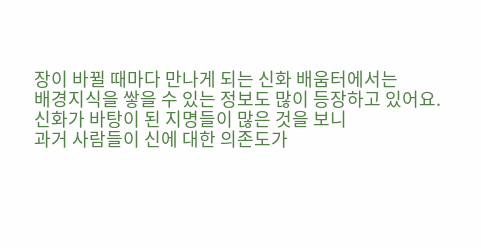장이 바뀔 때마다 만나게 되는 신화 배움터에서는
배경지식을 쌓을 수 있는 정보도 많이 등장하고 있어요.
신화가 바탕이 된 지명들이 많은 것을 보니
과거 사람들이 신에 대한 의존도가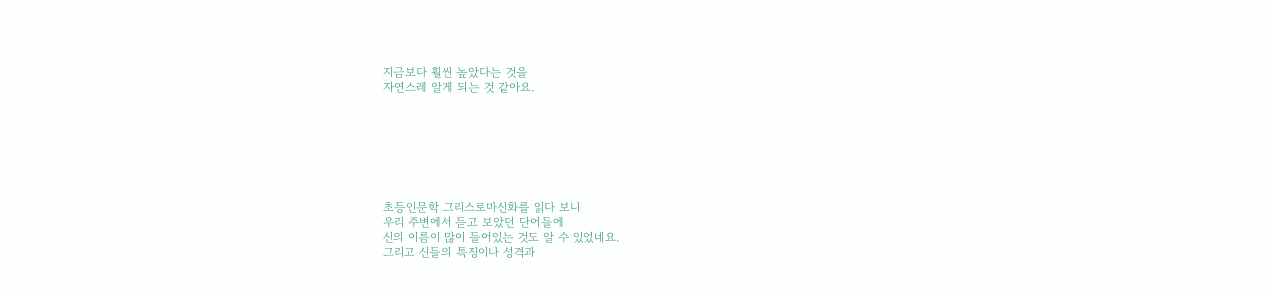지금보다 훨씬 높았다는 것을
자연스레 알게 되는 것 같아요.







초등인문학 그리스로마신화를 읽다 보니
우리 주변에서 듣고 보았던 단어들에
신의 이름이 많이 들어있는 것도 알 수 있었네요.
그리고 신들의 특징이나 성격과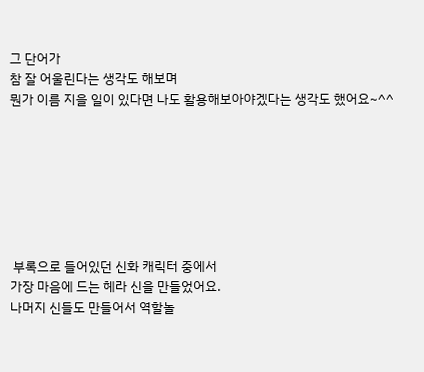그 단어가
참 잘 어울린다는 생각도 해보며
뭔가 이름 지을 일이 있다면 나도 활용해보아야겠다는 생각도 했어요~^^







 부록으로 들어있던 신화 캐릭터 중에서
가장 마음에 드는 헤라 신을 만들었어요.
나머지 신들도 만들어서 역할놀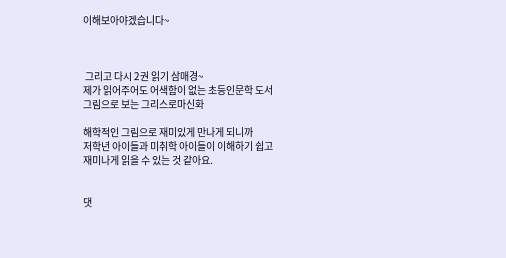이해보아야겠습니다~



 그리고 다시 2권 읽기 삼매경~
제가 읽어주어도 어색함이 없는 초등인문학 도서
그림으로 보는 그리스로마신화

해학적인 그림으로 재미있게 만나게 되니까
저학년 아이들과 미취학 아이들이 이해하기 쉽고
재미나게 읽을 수 있는 것 같아요.


댓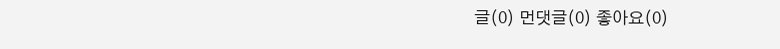글(0) 먼댓글(0) 좋아요(0)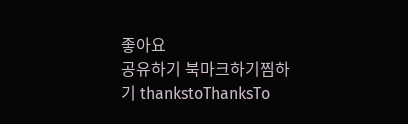좋아요
공유하기 북마크하기찜하기 thankstoThanksTo